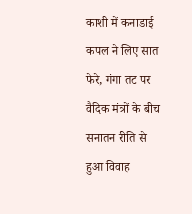काशी में कनाडाई कपल ने लिए सात फेरे, गंगा तट पर वैदिक मंत्रों के बीच सनातन रीति से हुआ विवाह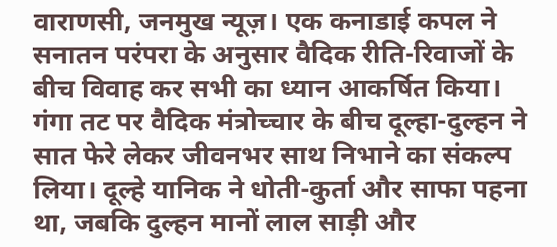वाराणसी, जनमुख न्यूज़। एक कनाडाई कपल ने सनातन परंपरा के अनुसार वैदिक रीति-रिवाजों के बीच विवाह कर सभी का ध्यान आकर्षित किया। गंगा तट पर वैदिक मंत्रोच्चार के बीच दूल्हा-दुल्हन ने सात फेरे लेकर जीवनभर साथ निभाने का संकल्प लिया। दूल्हे यानिक ने धोती-कुर्ता और साफा पहना था, जबकि दुल्हन मानों लाल साड़ी और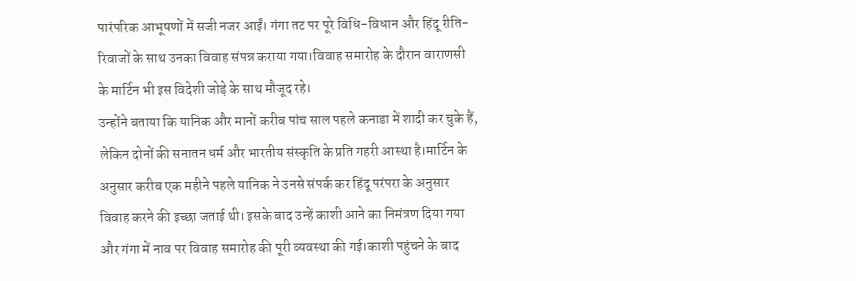पारंपरिक आभूषणों में सजी नजर आईं। गंगा तट पर पूरे विधि-विधान और हिंदू रीति-रिवाजों के साथ उनका विवाह संपन्न कराया गया।विवाह समारोह के दौरान वाराणसी के मार्टिन भी इस विदेशी जोड़े के साथ मौजूद रहे।
उन्होंने बताया कि यानिक और मानों करीब पांच साल पहले कनाडा में शादी कर चुके हैं, लेकिन दोनों की सनातन धर्म और भारतीय संस्कृति के प्रति गहरी आस्था है।मार्टिन के अनुसार करीब एक महीने पहले यानिक ने उनसे संपर्क कर हिंदू परंपरा के अनुसार विवाह करने की इच्छा जताई थी। इसके बाद उन्हें काशी आने का निमंत्रण दिया गया और गंगा में नाव पर विवाह समारोह की पूरी व्यवस्था की गई।काशी पहुंचने के बाद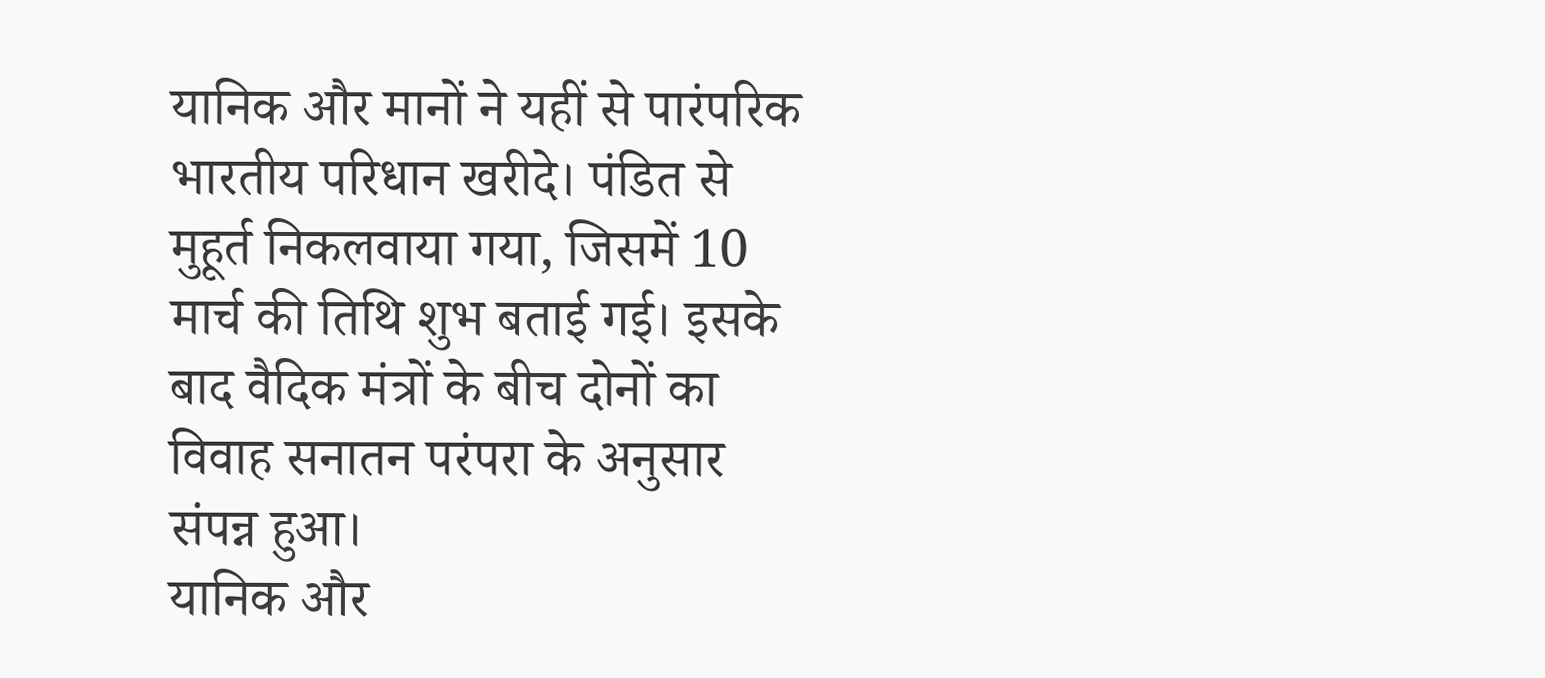यानिक और मानों ने यहीं से पारंपरिक भारतीय परिधान खरीदे। पंडित से मुहूर्त निकलवाया गया, जिसमें 10 मार्च की तिथि शुभ बताई गई। इसके बाद वैदिक मंत्रों के बीच दोनों का विवाह सनातन परंपरा के अनुसार संपन्न हुआ।
यानिक और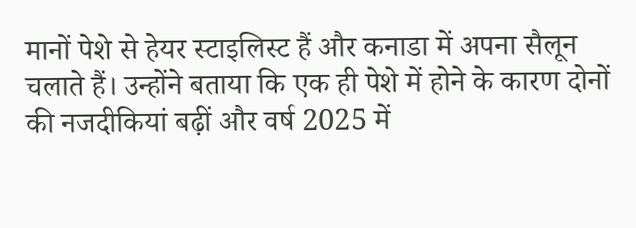मानों पेशे से हेयर स्टाइलिस्ट हैं और कनाडा में अपना सैलून चलाते हैं। उन्होंने बताया कि एक ही पेशे में होने के कारण दोनों की नजदीकियां बढ़ीं और वर्ष 2025 में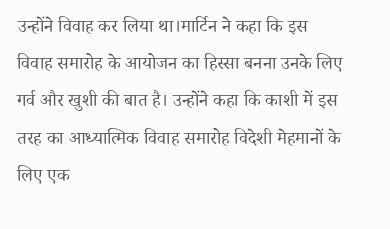उन्होंने विवाह कर लिया था।मार्टिन ने कहा कि इस विवाह समारोह के आयोजन का हिस्सा बनना उनके लिए गर्व और खुशी की बात है। उन्होंने कहा कि काशी में इस तरह का आध्यात्मिक विवाह समारोह विदेशी मेहमानों के लिए एक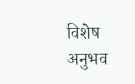विशेष अनुभव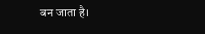बन जाता है।